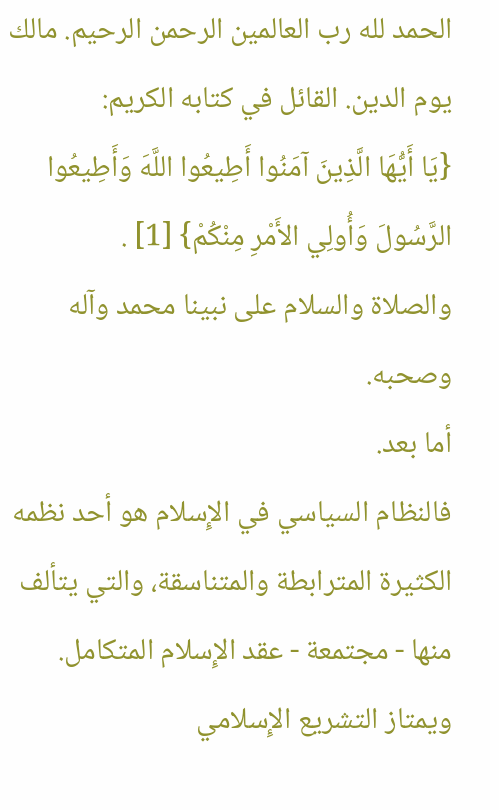الحمد لله رب العالمين الرحمن الرحيم. مالك يوم الدين. القائل في كتابه الكريم:
{يَا أَيُّهَا الَّذِينَ آمَنُوا أَطِيعُوا اللَّهَ وَأَطِيعُوا الرَّسُولَ وَأُولِي الأَمْرِ مِنْكُمْ} [1] .
والصلاة والسلام على نبينا محمد وآله وصحبه.
أما بعد.
فالنظام السياسي في الإِسلام هو أحد نظمه الكثيرة المترابطة والمتناسقة، والتي يتألف منها - مجتمعة - عقد الإِسلام المتكامل.
ويمتاز التشريع الإِسلامي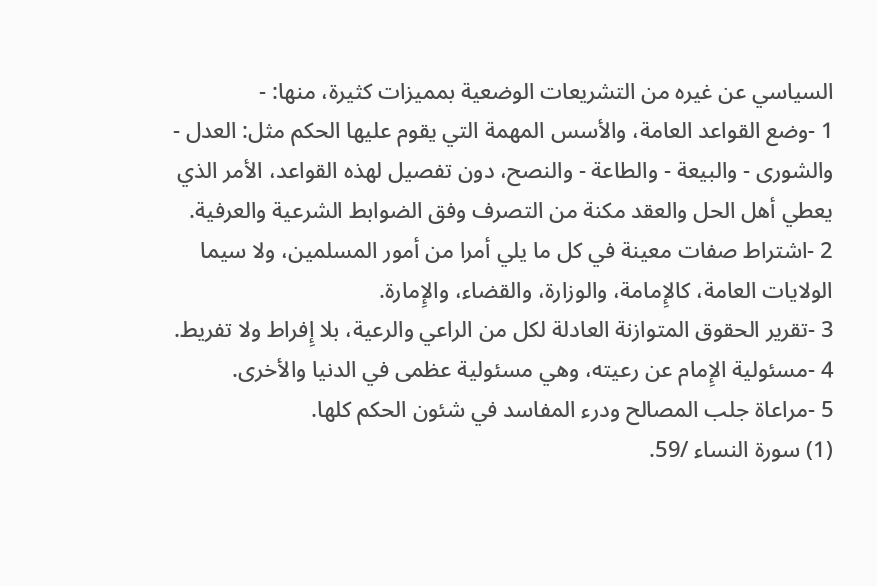السياسي عن غيره من التشريعات الوضعية بمميزات كثيرة، منها: -
1 -وضع القواعد العامة، والأسس المهمة التي يقوم عليها الحكم مثل: العدل - والشورى - والبيعة - والطاعة - والنصح، دون تفصيل لهذه القواعد، الأمر الذي يعطي أهل الحل والعقد مكنة من التصرف وفق الضوابط الشرعية والعرفية.
2 -اشتراط صفات معينة في كل ما يلي أمرا من أمور المسلمين، ولا سيما الولايات العامة، كالإِمامة، والوزارة، والقضاء، والإِمارة.
3 -تقرير الحقوق المتوازنة العادلة لكل من الراعي والرعية، بلا إِفراط ولا تفريط.
4 -مسئولية الإِمام عن رعيته، وهي مسئولية عظمى في الدنيا والأخرى.
5 -مراعاة جلب المصالح ودرء المفاسد في شئون الحكم كلها.
(1) سورة النساء /59.